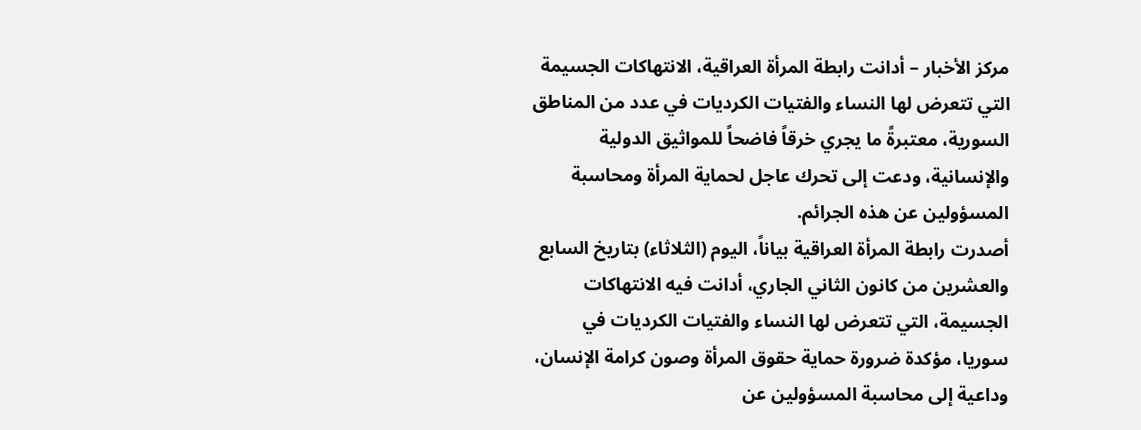مركز الأخبار – أدانت رابطة المرأة العراقية، الانتهاكات الجسيمة التي تتعرض لها النساء والفتيات الكرديات في عدد من المناطق السورية، معتبرةً ما يجري خرقاً فاضحاً للمواثيق الدولية والإنسانية، ودعت إلى تحرك عاجل لحماية المرأة ومحاسبة المسؤولين عن هذه الجرائم.
أصدرت رابطة المرأة العراقية بياناً، اليوم (الثلاثاء) بتاريخ السابع والعشرين من كانون الثاني الجاري، أدانت فيه الانتهاكات الجسيمة، التي تتعرض لها النساء والفتيات الكرديات في سوريا، مؤكدة ضرورة حماية حقوق المرأة وصون كرامة الإنسان، وداعية إلى محاسبة المسؤولين عن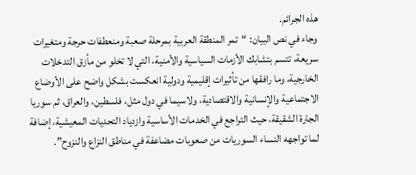هذه الجرائم.
وجاء في نص البيان: “تمر المنطقة العربية بمرحلة صعبة ومنعطفات حرجة ومتغيرات سريعة، تتسم بتشابك الأزمات السياسية والأمنية، التي لا تخلو من مأزق التدخلات الخارجية، وما رافقها من تأثيرات إقليمية ودولية انعكست بشكل واضح على الأوضاع الاجتماعية والإنسانية والاقتصادية، ولاسيما في دول مثل، فلسطين، والعراق، ثم سوريا الجارة الشقيقة، حيث التراجع في الخدمات الأساسية وازدياد التحديات المعيشية، إضافة لما تواجهه النساء السوريات من صعوبات مضاعفة في مناطق النزاع والنزوح”.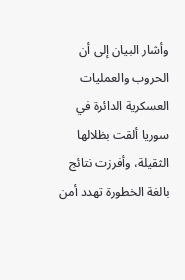وأشار البيان إلى أن الحروب والعمليات العسكرية الدائرة في سوريا ألقت بظلالها الثقيلة، وأفرزت نتائج بالغة الخطورة تهدد أمن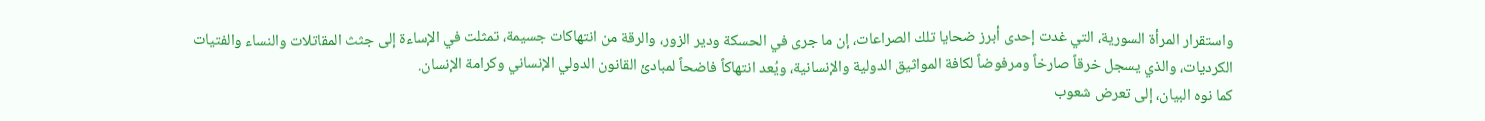واستقرار المرأة السورية، التي غدت إحدى أبرز ضحايا تلك الصراعات، إن ما جرى في الحسكة ودير الزور، والرقة من انتهاكات جسيمة، تمثلت في الإساءة إلى جثث المقاتلات والنساء والفتيات الكرديات، والذي يسجل خرقاً صارخاً ومرفوضاً لكافة المواثيق الدولية والإنسانية، ويُعد انتهاكاً فاضحاً لمبادئ القانون الدولي الإنساني وكرامة الإنسان.
كما نوه البيان، إلى تعرض شعوب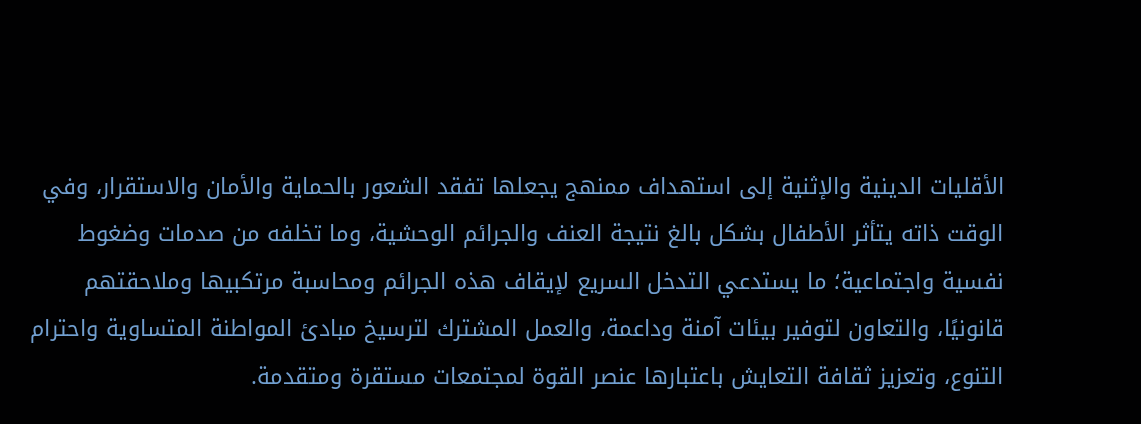الأقليات الدينية والإثنية إلى استهداف ممنهج يجعلها تفقد الشعور بالحماية والأمان والاستقرار، وفي الوقت ذاته يتأثر الأطفال بشكل بالغ نتيجة العنف والجرائم الوحشية، وما تخلفه من صدمات وضغوط نفسية واجتماعية؛ ما يستدعي التدخل السريع لإيقاف هذه الجرائم ومحاسبة مرتكبيها وملاحقتهم قانونيًا، والتعاون لتوفير بيئات آمنة وداعمة، والعمل المشترك لترسيخ مبادئ المواطنة المتساوية واحترام التنوع، وتعزيز ثقافة التعايش باعتبارها عنصر القوة لمجتمعات مستقرة ومتقدمة.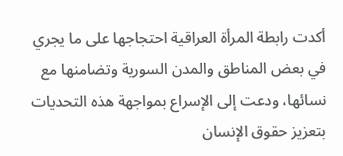أكدت رابطة المرأة العراقية احتجاجها على ما يجري في بعض المناطق والمدن السورية وتضامنها مع نسائها، ودعت إلى الإسراع بمواجهة هذه التحديات بتعزيز حقوق الإنسان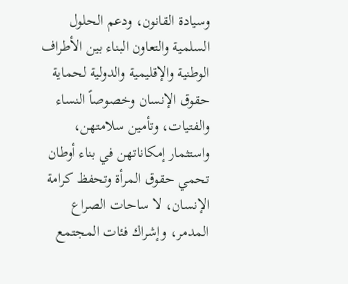وسيادة القانون، ودعم الحلول السلمية والتعاون البناء بين الأطراف الوطنية والإقليمية والدولية لحماية حقوق الإنسان وخصوصاً النساء والفتيات، وتأمين سلامتهن، واستثمار إمكاناتهن في بناء أوطان تحمي حقوق المرأة وتحفظ كرامة الإنسان، لا ساحات الصراع المدمر، وإشراك فئات المجتمع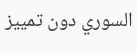السوري دون تمييز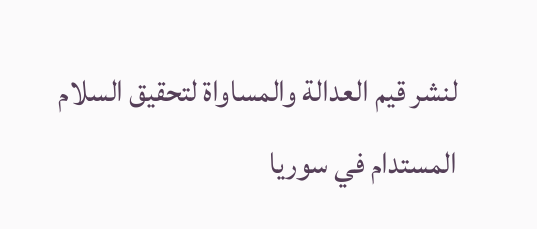لنشر قيم العدالة والمساواة لتحقيق السلام المستدام في سوريا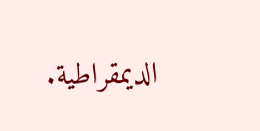الديمقراطية.